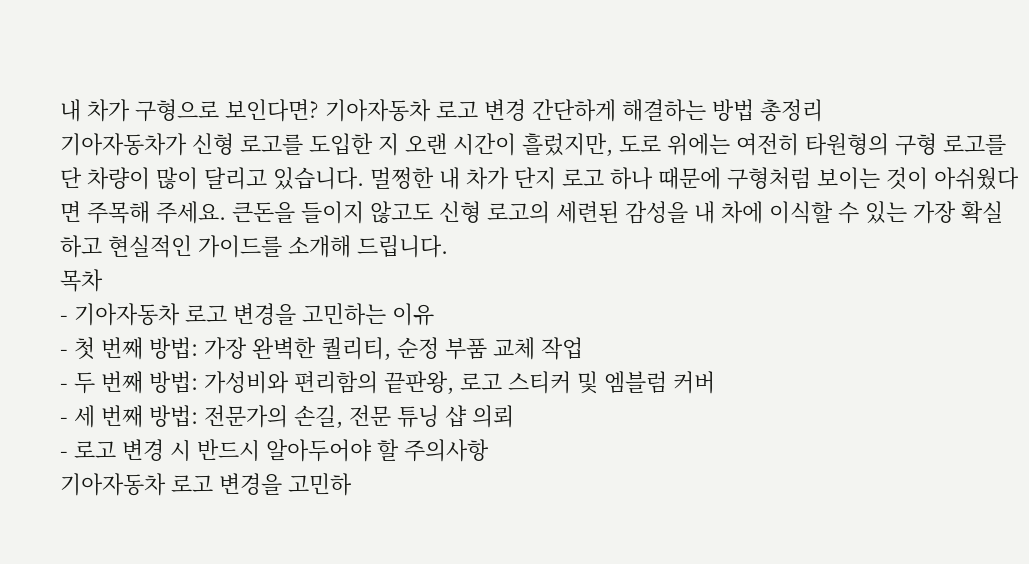내 차가 구형으로 보인다면? 기아자동차 로고 변경 간단하게 해결하는 방법 총정리
기아자동차가 신형 로고를 도입한 지 오랜 시간이 흘렀지만, 도로 위에는 여전히 타원형의 구형 로고를 단 차량이 많이 달리고 있습니다. 멀쩡한 내 차가 단지 로고 하나 때문에 구형처럼 보이는 것이 아쉬웠다면 주목해 주세요. 큰돈을 들이지 않고도 신형 로고의 세련된 감성을 내 차에 이식할 수 있는 가장 확실하고 현실적인 가이드를 소개해 드립니다.
목차
- 기아자동차 로고 변경을 고민하는 이유
- 첫 번째 방법: 가장 완벽한 퀄리티, 순정 부품 교체 작업
- 두 번째 방법: 가성비와 편리함의 끝판왕, 로고 스티커 및 엠블럼 커버
- 세 번째 방법: 전문가의 손길, 전문 튜닝 샵 의뢰
- 로고 변경 시 반드시 알아두어야 할 주의사항
기아자동차 로고 변경을 고민하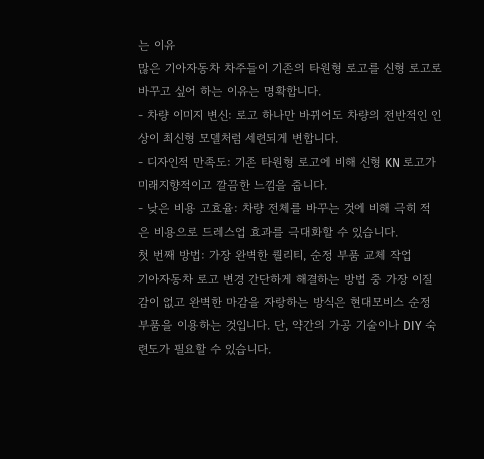는 이유
많은 기아자동차 차주들이 기존의 타원형 로고를 신형 로고로 바꾸고 싶어 하는 이유는 명확합니다.
- 차량 이미지 변신: 로고 하나만 바뀌어도 차량의 전반적인 인상이 최신형 모델처럼 세련되게 변합니다.
- 디자인적 만족도: 기존 타원형 로고에 비해 신형 KN 로고가 미래지향적이고 깔끔한 느낌을 줍니다.
- 낮은 비용 고효율: 차량 전체를 바꾸는 것에 비해 극히 적은 비용으로 드레스업 효과를 극대화할 수 있습니다.
첫 번째 방법: 가장 완벽한 퀄리티, 순정 부품 교체 작업
기아자동차 로고 변경 간단하게 해결하는 방법 중 가장 이질감이 없고 완벽한 마감을 자랑하는 방식은 현대모비스 순정 부품을 이용하는 것입니다. 단, 약간의 가공 기술이나 DIY 숙련도가 필요할 수 있습니다.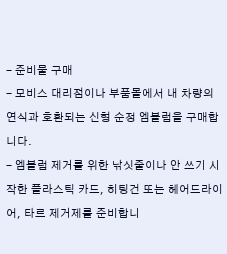- 준비물 구매
- 모비스 대리점이나 부품몰에서 내 차량의 연식과 호환되는 신형 순정 엠블럼을 구매합니다.
- 엠블럼 제거를 위한 낚싯줄이나 안 쓰기 시작한 플라스틱 카드, 히팅건 또는 헤어드라이어, 타르 제거제를 준비합니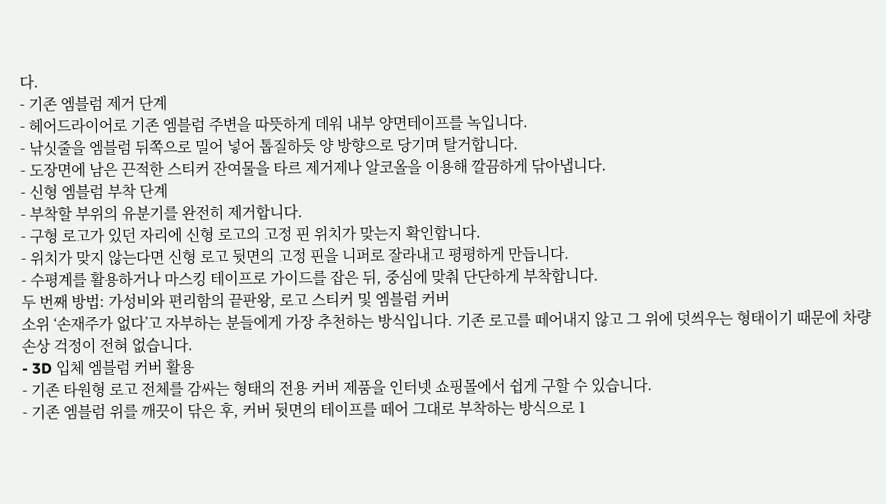다.
- 기존 엠블럼 제거 단계
- 헤어드라이어로 기존 엠블럼 주변을 따뜻하게 데워 내부 양면테이프를 녹입니다.
- 낚싯줄을 엠블럼 뒤쪽으로 밀어 넣어 톱질하듯 양 방향으로 당기며 탈거합니다.
- 도장면에 남은 끈적한 스티커 잔여물을 타르 제거제나 알코올을 이용해 깔끔하게 닦아냅니다.
- 신형 엠블럼 부착 단계
- 부착할 부위의 유분기를 완전히 제거합니다.
- 구형 로고가 있던 자리에 신형 로고의 고정 핀 위치가 맞는지 확인합니다.
- 위치가 맞지 않는다면 신형 로고 뒷면의 고정 핀을 니퍼로 잘라내고 평평하게 만듭니다.
- 수평계를 활용하거나 마스킹 테이프로 가이드를 잡은 뒤, 중심에 맞춰 단단하게 부착합니다.
두 번째 방법: 가성비와 편리함의 끝판왕, 로고 스티커 및 엠블럼 커버
소위 ‘손재주가 없다’고 자부하는 분들에게 가장 추천하는 방식입니다. 기존 로고를 떼어내지 않고 그 위에 덧씌우는 형태이기 때문에 차량 손상 걱정이 전혀 없습니다.
- 3D 입체 엠블럼 커버 활용
- 기존 타원형 로고 전체를 감싸는 형태의 전용 커버 제품을 인터넷 쇼핑몰에서 쉽게 구할 수 있습니다.
- 기존 엠블럼 위를 깨끗이 닦은 후, 커버 뒷면의 테이프를 떼어 그대로 부착하는 방식으로 1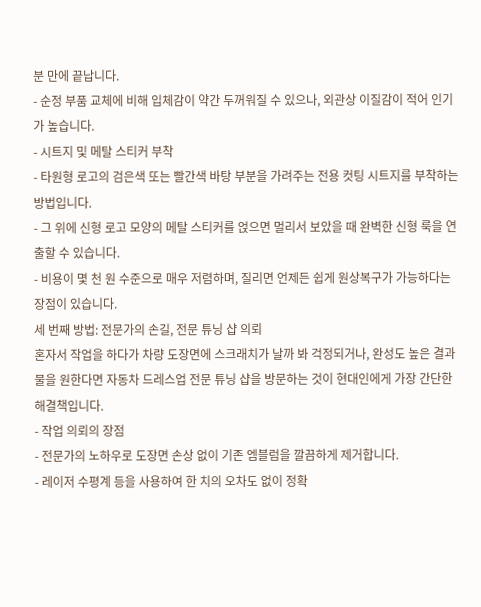분 만에 끝납니다.
- 순정 부품 교체에 비해 입체감이 약간 두꺼워질 수 있으나, 외관상 이질감이 적어 인기가 높습니다.
- 시트지 및 메탈 스티커 부착
- 타원형 로고의 검은색 또는 빨간색 바탕 부분을 가려주는 전용 컷팅 시트지를 부착하는 방법입니다.
- 그 위에 신형 로고 모양의 메탈 스티커를 얹으면 멀리서 보았을 때 완벽한 신형 룩을 연출할 수 있습니다.
- 비용이 몇 천 원 수준으로 매우 저렴하며, 질리면 언제든 쉽게 원상복구가 가능하다는 장점이 있습니다.
세 번째 방법: 전문가의 손길, 전문 튜닝 샵 의뢰
혼자서 작업을 하다가 차량 도장면에 스크래치가 날까 봐 걱정되거나, 완성도 높은 결과물을 원한다면 자동차 드레스업 전문 튜닝 샵을 방문하는 것이 현대인에게 가장 간단한 해결책입니다.
- 작업 의뢰의 장점
- 전문가의 노하우로 도장면 손상 없이 기존 엠블럼을 깔끔하게 제거합니다.
- 레이저 수평계 등을 사용하여 한 치의 오차도 없이 정확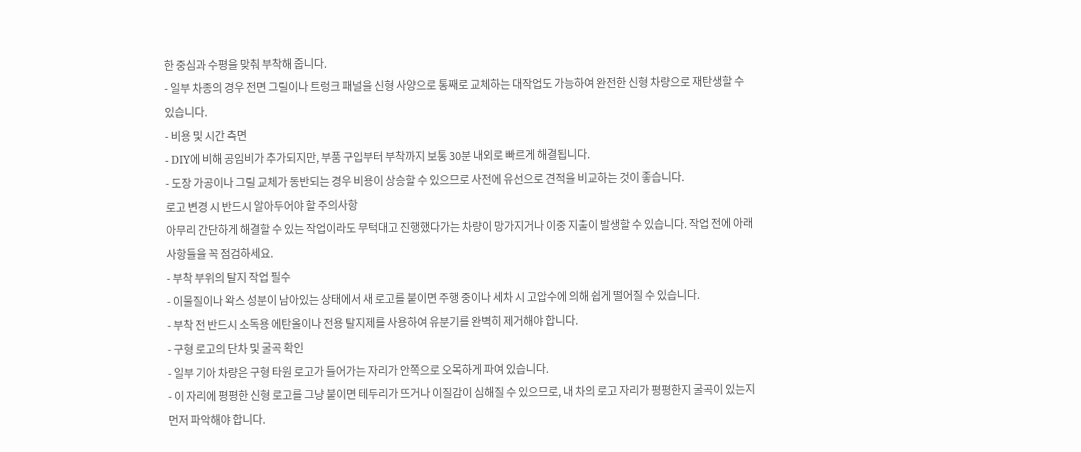한 중심과 수평을 맞춰 부착해 줍니다.
- 일부 차종의 경우 전면 그릴이나 트렁크 패널을 신형 사양으로 통째로 교체하는 대작업도 가능하여 완전한 신형 차량으로 재탄생할 수 있습니다.
- 비용 및 시간 측면
- DIY에 비해 공임비가 추가되지만, 부품 구입부터 부착까지 보통 30분 내외로 빠르게 해결됩니다.
- 도장 가공이나 그릴 교체가 동반되는 경우 비용이 상승할 수 있으므로 사전에 유선으로 견적을 비교하는 것이 좋습니다.
로고 변경 시 반드시 알아두어야 할 주의사항
아무리 간단하게 해결할 수 있는 작업이라도 무턱대고 진행했다가는 차량이 망가지거나 이중 지출이 발생할 수 있습니다. 작업 전에 아래 사항들을 꼭 점검하세요.
- 부착 부위의 탈지 작업 필수
- 이물질이나 왁스 성분이 남아있는 상태에서 새 로고를 붙이면 주행 중이나 세차 시 고압수에 의해 쉽게 떨어질 수 있습니다.
- 부착 전 반드시 소독용 에탄올이나 전용 탈지제를 사용하여 유분기를 완벽히 제거해야 합니다.
- 구형 로고의 단차 및 굴곡 확인
- 일부 기아 차량은 구형 타원 로고가 들어가는 자리가 안쪽으로 오목하게 파여 있습니다.
- 이 자리에 평평한 신형 로고를 그냥 붙이면 테두리가 뜨거나 이질감이 심해질 수 있으므로, 내 차의 로고 자리가 평평한지 굴곡이 있는지 먼저 파악해야 합니다.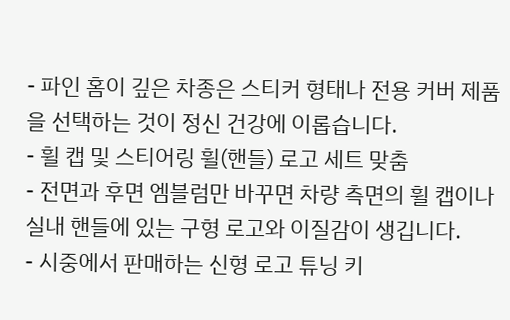- 파인 홈이 깊은 차종은 스티커 형태나 전용 커버 제품을 선택하는 것이 정신 건강에 이롭습니다.
- 휠 캡 및 스티어링 휠(핸들) 로고 세트 맞춤
- 전면과 후면 엠블럼만 바꾸면 차량 측면의 휠 캡이나 실내 핸들에 있는 구형 로고와 이질감이 생깁니다.
- 시중에서 판매하는 신형 로고 튜닝 키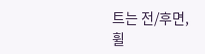트는 전/후면, 휠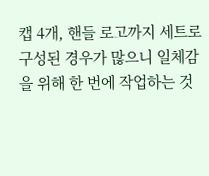캡 4개, 핸들 로고까지 세트로 구성된 경우가 많으니 일체감을 위해 한 번에 작업하는 것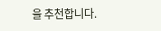을 추천합니다.